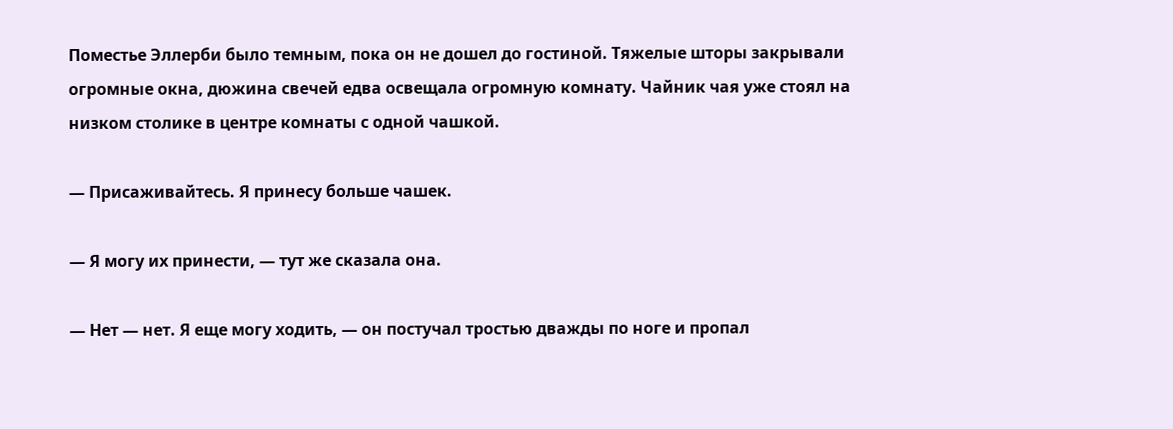Поместье Эллерби было темным, пока он не дошел до гостиной. Тяжелые шторы закрывали огромные окна, дюжина свечей едва освещала огромную комнату. Чайник чая уже стоял на низком столике в центре комнаты с одной чашкой.

— Присаживайтесь. Я принесу больше чашек.

— Я могу их принести, — тут же сказала она.

— Нет — нет. Я еще могу ходить, — он постучал тростью дважды по ноге и пропал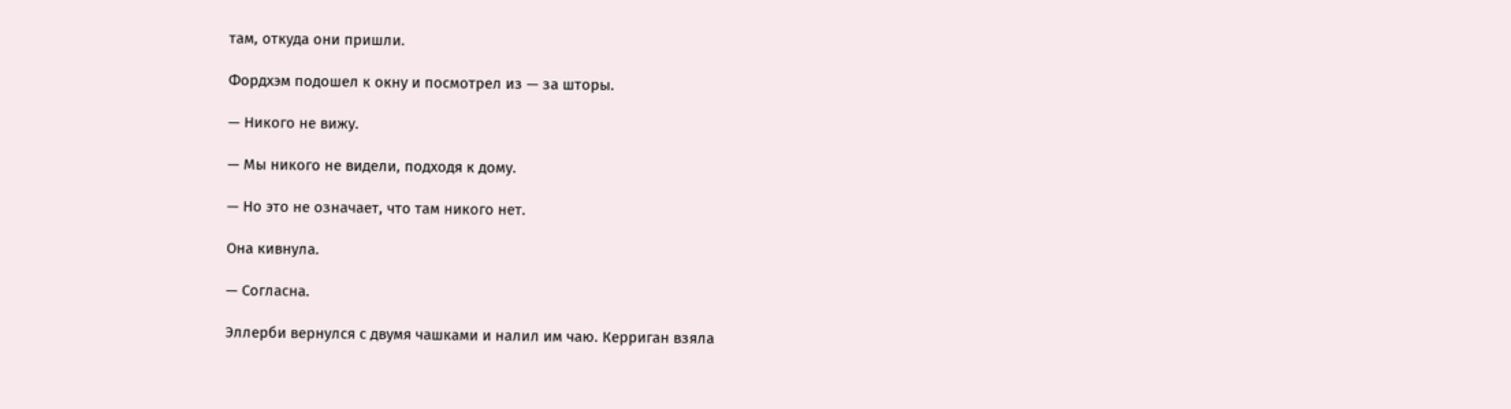там, откуда они пришли.

Фордхэм подошел к окну и посмотрел из — за шторы.

— Никого не вижу.

— Мы никого не видели, подходя к дому.

— Но это не означает, что там никого нет.

Она кивнула.

— Согласна.

Эллерби вернулся с двумя чашками и налил им чаю. Керриган взяла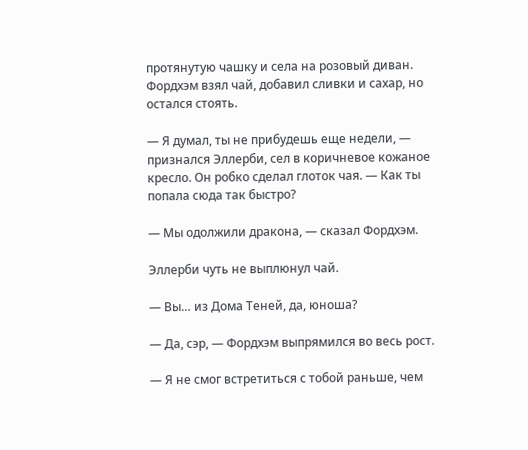протянутую чашку и села на розовый диван. Фордхэм взял чай, добавил сливки и сахар, но остался стоять.

— Я думал, ты не прибудешь еще недели, — признался Эллерби, сел в коричневое кожаное кресло. Он робко сделал глоток чая. — Как ты попала сюда так быстро?

— Мы одолжили дракона, — сказал Фордхэм.

Эллерби чуть не выплюнул чай.

— Вы… из Дома Теней, да, юноша?

— Да, сэр, — Фордхэм выпрямился во весь рост.

— Я не смог встретиться с тобой раньше, чем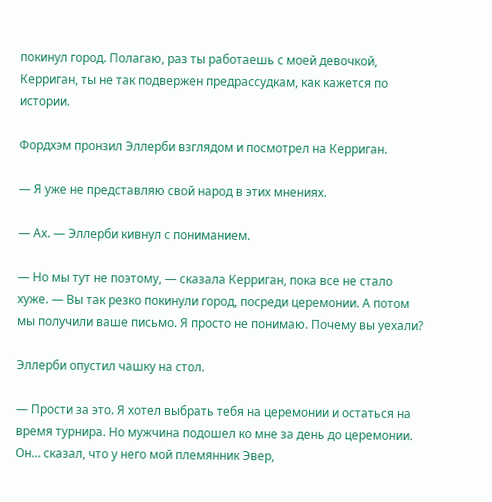покинул город. Полагаю, раз ты работаешь с моей девочкой, Керриган, ты не так подвержен предрассудкам, как кажется по истории.

Фордхэм пронзил Эллерби взглядом и посмотрел на Керриган.

— Я уже не представляю свой народ в этих мнениях.

— Ах. — Эллерби кивнул с пониманием.

— Но мы тут не поэтому, — сказала Керриган, пока все не стало хуже. — Вы так резко покинули город, посреди церемонии. А потом мы получили ваше письмо. Я просто не понимаю. Почему вы уехали?

Эллерби опустил чашку на стол.

— Прости за это. Я хотел выбрать тебя на церемонии и остаться на время турнира. Но мужчина подошел ко мне за день до церемонии. Он… сказал, что у него мой племянник Эвер,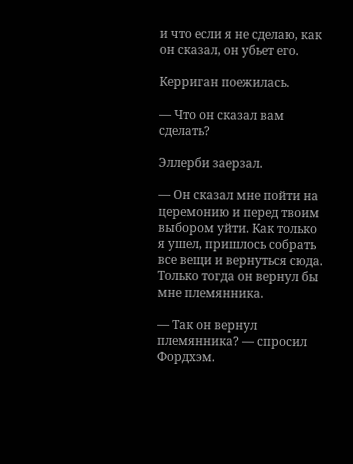и что если я не сделаю, как он сказал, он убьет его.

Керриган поежилась.

— Что он сказал вам сделать?

Эллерби заерзал.

— Он сказал мне пойти на церемонию и перед твоим выбором уйти. Как только я ушел, пришлось собрать все вещи и вернуться сюда. Только тогда он вернул бы мне племянника.

— Так он вернул племянника? — спросил Фордхэм.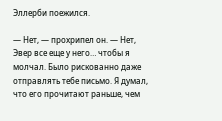Эллерби поежился.

— Нет, — прохрипел он. — Нет, Эвер все еще у него… чтобы я молчал. Было рискованно даже отправлять тебе письмо. Я думал, что его прочитают раньше, чем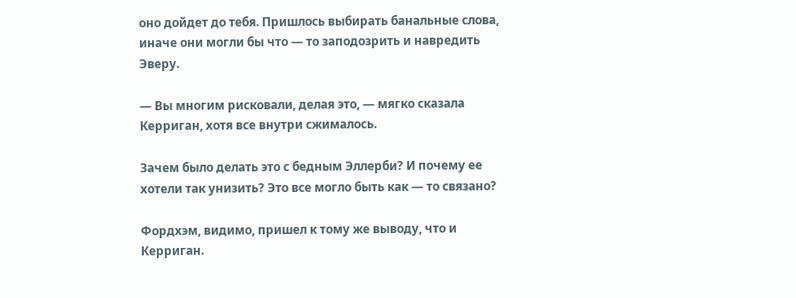оно дойдет до тебя. Пришлось выбирать банальные слова, иначе они могли бы что — то заподозрить и навредить Эверу.

— Вы многим рисковали, делая это, — мягко сказала Керриган, хотя все внутри сжималось.

Зачем было делать это с бедным Эллерби? И почему ее хотели так унизить? Это все могло быть как — то связано?

Фордхэм, видимо, пришел к тому же выводу, что и Керриган.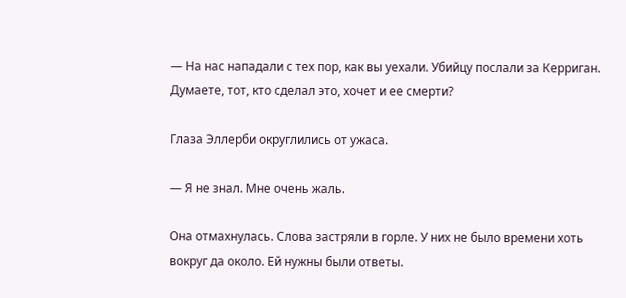— На нас нападали с тех пор, как вы уехали. Убийцу послали за Керриган. Думаете, тот, кто сделал это, хочет и ее смерти?

Глаза Эллерби округлились от ужаса.

— Я не знал. Мне очень жаль.

Она отмахнулась. Слова застряли в горле. У них не было времени хоть вокруг да около. Ей нужны были ответы.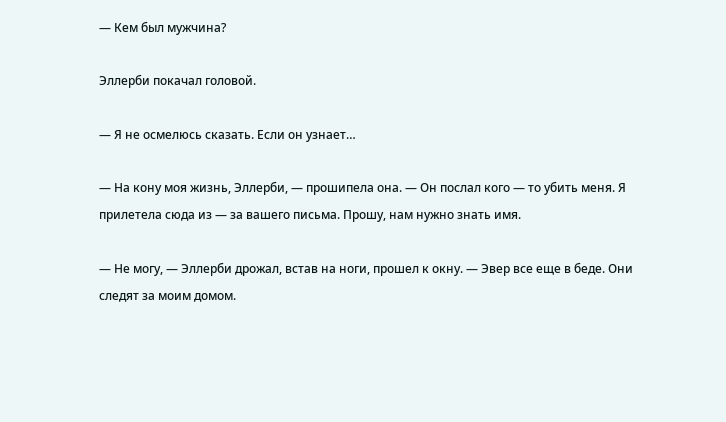— Кем был мужчина?

Эллерби покачал головой.

— Я не осмелюсь сказать. Если он узнает…

— На кону моя жизнь, Эллерби, — прошипела она. — Он послал кого — то убить меня. Я прилетела сюда из — за вашего письма. Прошу, нам нужно знать имя.

— Не могу, — Эллерби дрожал, встав на ноги, прошел к окну. — Эвер все еще в беде. Они следят за моим домом.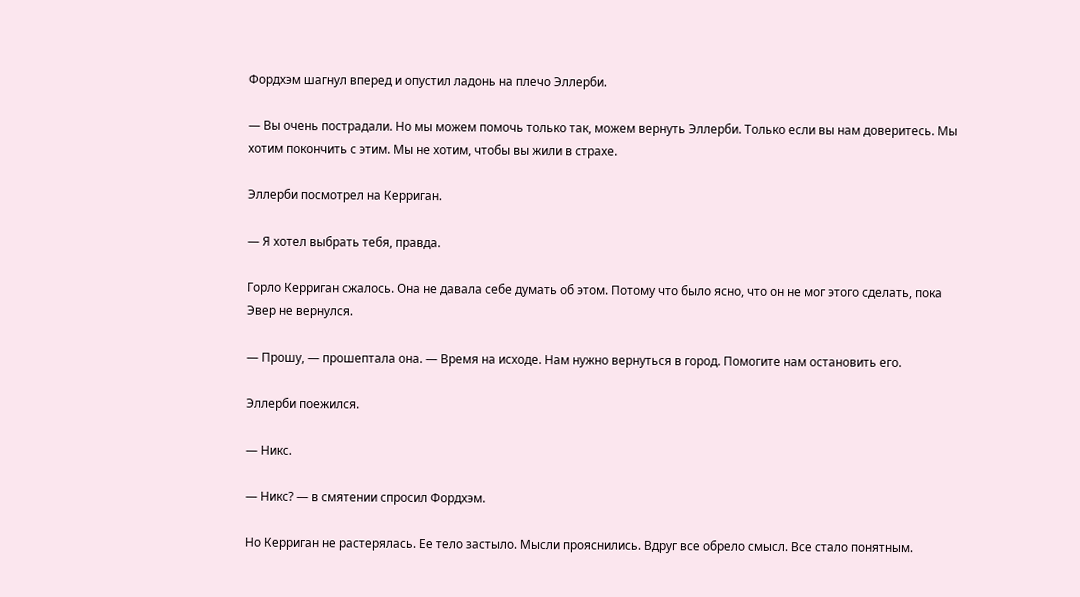Фордхэм шагнул вперед и опустил ладонь на плечо Эллерби.

— Вы очень пострадали. Но мы можем помочь только так, можем вернуть Эллерби. Только если вы нам доверитесь. Мы хотим покончить с этим. Мы не хотим, чтобы вы жили в страхе.

Эллерби посмотрел на Керриган.

— Я хотел выбрать тебя, правда.

Горло Керриган сжалось. Она не давала себе думать об этом. Потому что было ясно, что он не мог этого сделать, пока Эвер не вернулся.

— Прошу, — прошептала она. — Время на исходе. Нам нужно вернуться в город. Помогите нам остановить его.

Эллерби поежился.

— Никс.

— Никс? — в смятении спросил Фордхэм.

Но Керриган не растерялась. Ее тело застыло. Мысли прояснились. Вдруг все обрело смысл. Все стало понятным.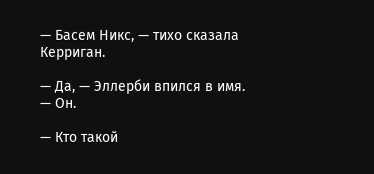— Басем Никс, — тихо сказала Керриган.

— Да, — Эллерби впился в имя. — Он.

— Кто такой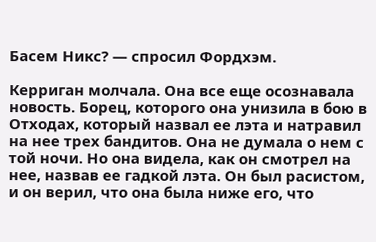Басем Никс? — спросил Фордхэм.

Керриган молчала. Она все еще осознавала новость. Борец, которого она унизила в бою в Отходах, который назвал ее лэта и натравил на нее трех бандитов. Она не думала о нем с той ночи. Но она видела, как он смотрел на нее, назвав ее гадкой лэта. Он был расистом, и он верил, что она была ниже его, что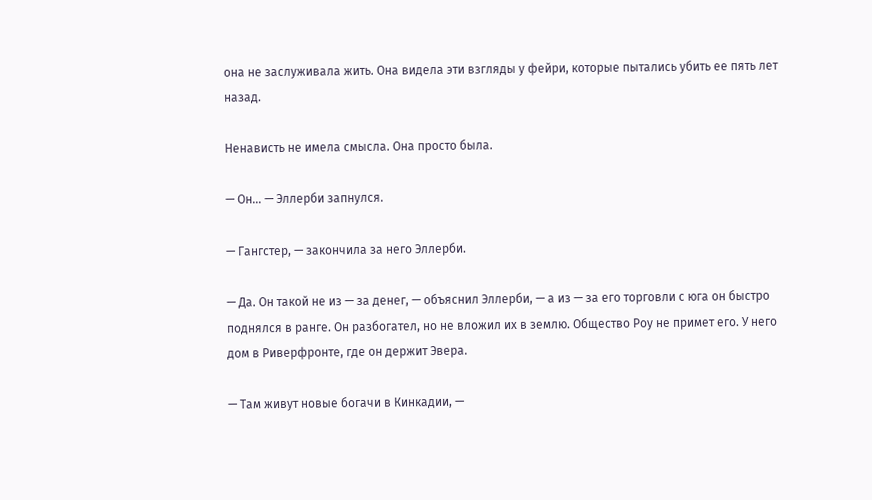она не заслуживала жить. Она видела эти взгляды у фейри, которые пытались убить ее пять лет назад.

Ненависть не имела смысла. Она просто была.

— Он… — Эллерби запнулся.

— Гангстер, — закончила за него Эллерби.

— Да. Он такой не из — за денег, — объяснил Эллерби, — а из — за его торговли с юга он быстро поднялся в ранге. Он разбогател, но не вложил их в землю. Общество Роу не примет его. У него дом в Риверфронте, где он держит Эвера.

— Там живут новые богачи в Кинкадии, —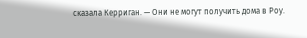сказала Керриган. — Они не могут получить дома в Роу.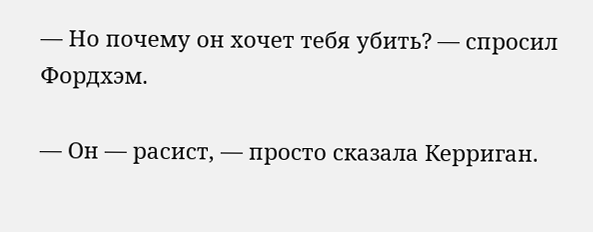— Но почему он хочет тебя убить? — спросил Фордхэм.

— Он — расист, — просто сказала Керриган.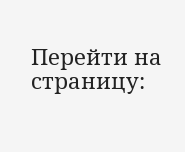Перейти на страницу: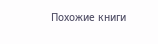Похожие книги